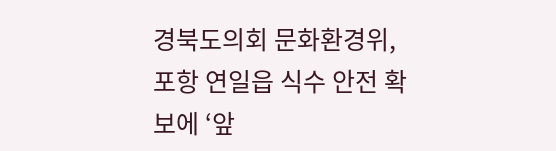경북도의회 문화환경위, 포항 연일읍 식수 안전 확보에 ‘앞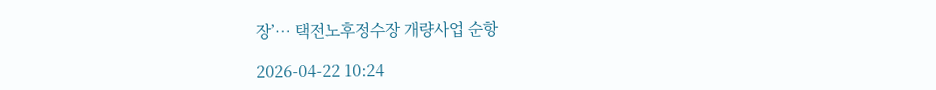장’… 택전노후정수장 개량사업 순항

2026-04-22 10:24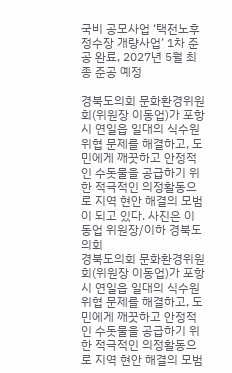국비 공모사업 ‘택전노후정수장 개량사업’ 1차 준공 완료, 2027년 5월 최종 준공 예정

경북도의회 문화환경위원회(위원장 이동업)가 포항시 연일읍 일대의 식수원 위협 문제를 해결하고, 도민에게 깨끗하고 안정적인 수돗물을 공급하기 위한 적극적인 의정활동으로 지역 현안 해결의 모범이 되고 있다. 사진은 이동업 위원장/이하 경북도의회
경북도의회 문화환경위원회(위원장 이동업)가 포항시 연일읍 일대의 식수원 위협 문제를 해결하고, 도민에게 깨끗하고 안정적인 수돗물을 공급하기 위한 적극적인 의정활동으로 지역 현안 해결의 모범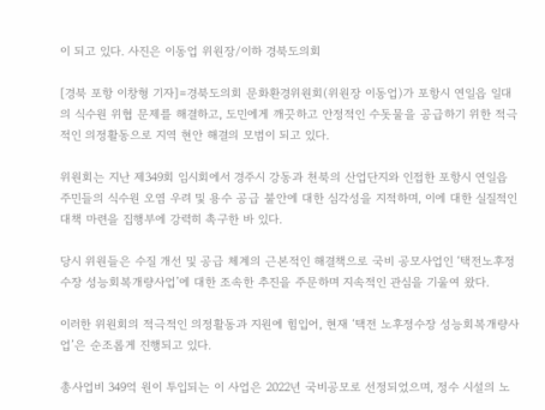이 되고 있다. 사진은 이동업 위원장/이하 경북도의회

[경북 포항 이창형 기자]=경북도의회 문화환경위원회(위원장 이동업)가 포항시 연일읍 일대의 식수원 위협 문제를 해결하고, 도민에게 깨끗하고 안정적인 수돗물을 공급하기 위한 적극적인 의정활동으로 지역 현안 해결의 모범이 되고 있다.

위원회는 지난 제349회 임시회에서 경주시 강동과 천북의 산업단지와 인접한 포항시 연일읍 주민들의 식수원 오염 우려 및 용수 공급 불안에 대한 심각성을 지적하며, 이에 대한 실질적인 대책 마련을 집행부에 강력히 촉구한 바 있다.

당시 위원들은 수질 개선 및 공급 체계의 근본적인 해결책으로 국비 공모사업인 ‘택전노후정수장 성능회복개량사업’에 대한 조속한 추진을 주문하며 지속적인 관심을 기울여 왔다.

이러한 위원회의 적극적인 의정활동과 지원에 힘입어, 현재 ‘택전 노후정수장 성능회복개량사업’은 순조롭게 진행되고 있다.

총사업비 349억 원이 투입되는 이 사업은 2022년 국비공모로 선정되었으며, 정수 시설의 노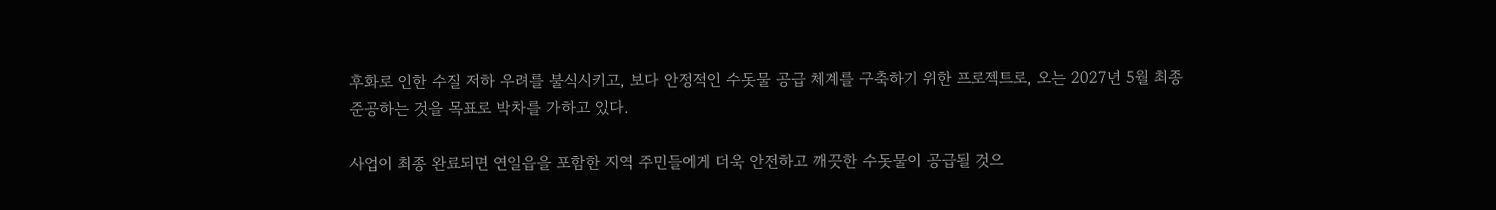후화로 인한 수질 저하 우려를 불식시키고, 보다 안정적인 수돗물 공급 체계를 구축하기 위한 프로젝트로, 오는 2027년 5월 최종 준공하는 것을 목표로 박차를 가하고 있다.

사업이 최종 완료되면 연일읍을 포함한 지역 주민들에게 더욱 안전하고 깨끗한 수돗물이 공급될 것으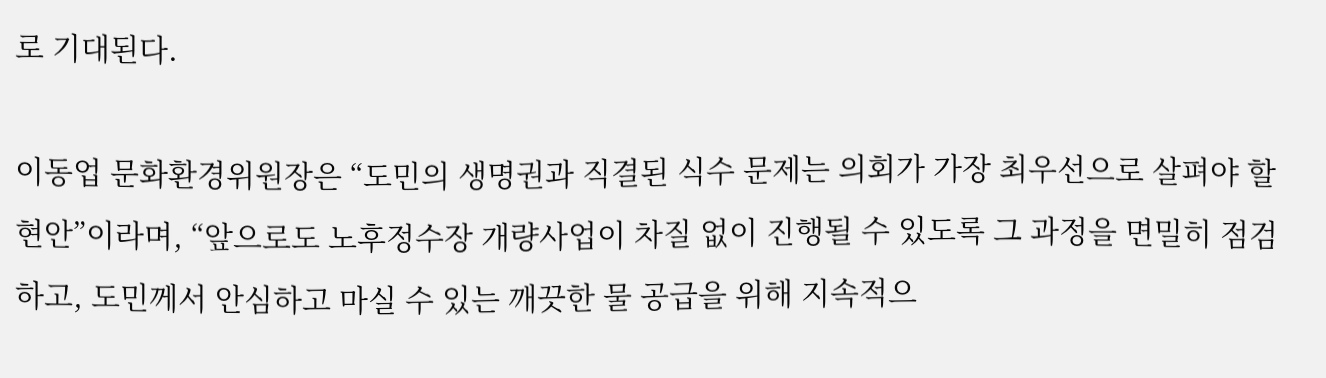로 기대된다.

이동업 문화환경위원장은 “도민의 생명권과 직결된 식수 문제는 의회가 가장 최우선으로 살펴야 할 현안”이라며, “앞으로도 노후정수장 개량사업이 차질 없이 진행될 수 있도록 그 과정을 면밀히 점검하고, 도민께서 안심하고 마실 수 있는 깨끗한 물 공급을 위해 지속적으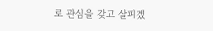로 관심을 갖고 살피겠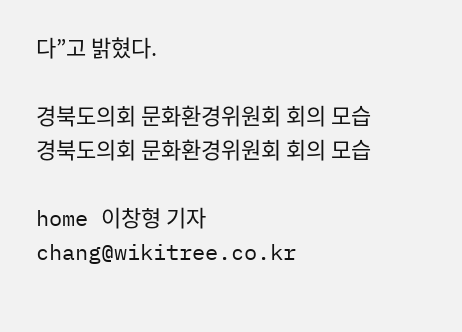다”고 밝혔다.

경북도의회 문화환경위원회 회의 모습
경북도의회 문화환경위원회 회의 모습

home 이창형 기자 chang@wikitree.co.kr